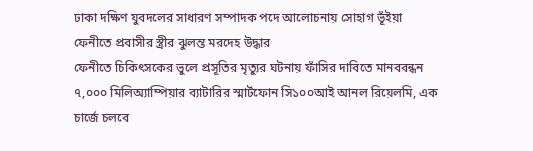ঢাকা দক্ষিণ যুবদলের সাধারণ সম্পাদক পদে আলোচনায় সোহাগ ভূঁইয়া
ফেনীতে প্রবাসীর স্ত্রীর ঝুলন্ত মরদেহ উদ্ধার
ফেনীতে চিকিৎসকের ভুলে প্রসূতির মৃত্যুর ঘটনায় ফাঁসির দাবিতে মানববন্ধন
৭,০০০ মিলিঅ্যাম্পিয়ার ব্যাটারির স্মার্টফোন সি১০০আই আনল রিয়েলমি, এক চার্জে চলবে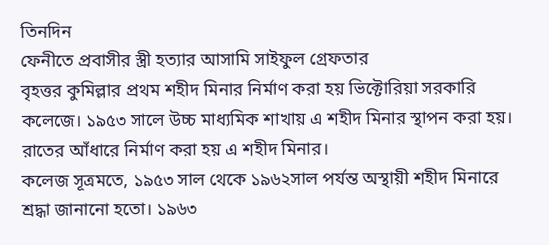তিনদিন
ফেনীতে প্রবাসীর স্ত্রী হত্যার আসামি সাইফুল গ্রেফতার
বৃহত্তর কুমিল্লার প্রথম শহীদ মিনার নির্মাণ করা হয় ভিক্টোরিয়া সরকারি কলেজে। ১৯৫৩ সালে উচ্চ মাধ্যমিক শাখায় এ শহীদ মিনার স্থাপন করা হয়। রাতের আঁধারে নির্মাণ করা হয় এ শহীদ মিনার।
কলেজ সূত্রমতে, ১৯৫৩ সাল থেকে ১৯৬২সাল পর্যন্ত অস্থায়ী শহীদ মিনারে শ্রদ্ধা জানানো হতো। ১৯৬৩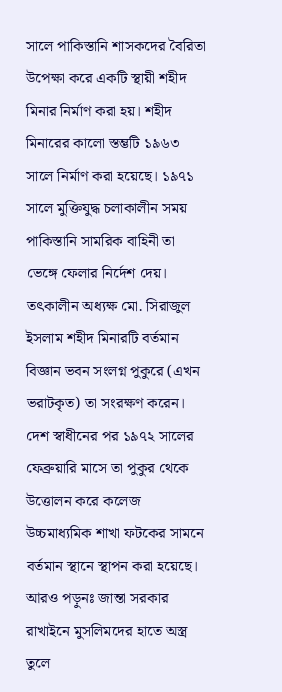সালে পাকিস্তানি শাসকদের বৈরিতা উপেক্ষা করে একটি স্থায়ী শহীদ মিনার নির্মাণ করা হয়। শহীদ মিনারের কালো স্তম্ভটি ১৯৬৩ সালে নির্মাণ করা হয়েছে। ১৯৭১ সালে মুক্তিযুদ্ধ চলাকালীন সময় পাকিস্তানি সামরিক বাহিনী তা ভেঙ্গে ফেলার নির্দেশ দেয়। তৎকালীন অধ্যক্ষ মো. সিরাজুল ইসলাম শহীদ মিনারটি বর্তমান বিজ্ঞান ভবন সংলগ্ন পুকুরে (এখন ভরাটকৃত) তা সংরক্ষণ করেন। দেশ স্বাধীনের পর ১৯৭২ সালের ফেব্রুয়ারি মাসে তা পুকুর থেকে উত্তোলন করে কলেজ উচ্চমাধ্যমিক শাখা ফটকের সামনে বর্তমান স্থানে স্থাপন করা হয়েছে।
আরও পড়ুনঃ জান্তা সরকার রাখাইনে মুসলিমদের হাতে অস্ত্র তুলে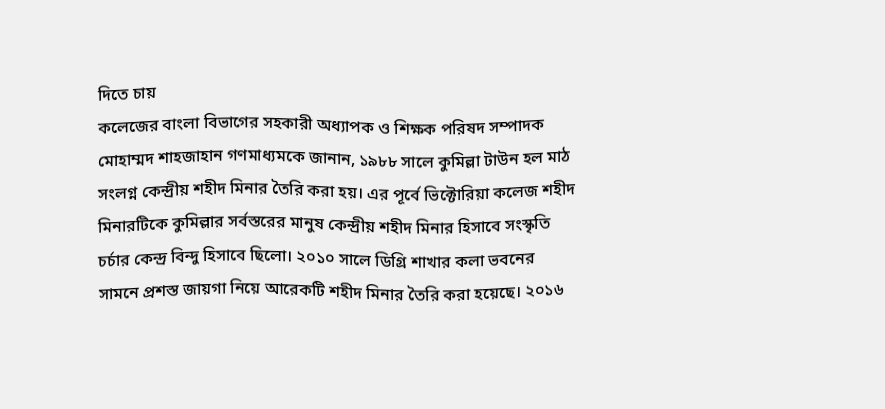দিতে চায়
কলেজের বাংলা বিভাগের সহকারী অধ্যাপক ও শিক্ষক পরিষদ সম্পাদক মোহাম্মদ শাহজাহান গণমাধ্যমকে জানান, ১৯৮৮ সালে কুমিল্লা টাউন হল মাঠ সংলগ্ন কেন্দ্রীয় শহীদ মিনার তৈরি করা হয়। এর পূর্বে ভিক্টোরিয়া কলেজ শহীদ মিনারটিকে কুমিল্লার সর্বস্তরের মানুষ কেন্দ্রীয় শহীদ মিনার হিসাবে সংস্কৃতি চর্চার কেন্দ্র বিন্দু হিসাবে ছিলো। ২০১০ সালে ডিগ্রি শাখার কলা ভবনের সামনে প্রশস্ত জায়গা নিয়ে আরেকটি শহীদ মিনার তৈরি করা হয়েছে। ২০১৬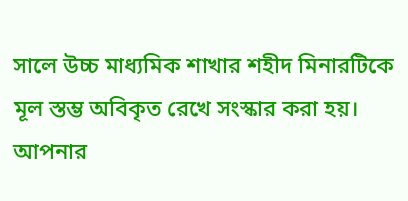সালে উচ্চ মাধ্যমিক শাখার শহীদ মিনারটিকে মূল স্তম্ভ অবিকৃত রেখে সংস্কার করা হয়।
আপনার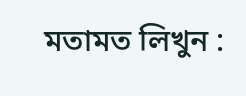মতামত লিখুন :